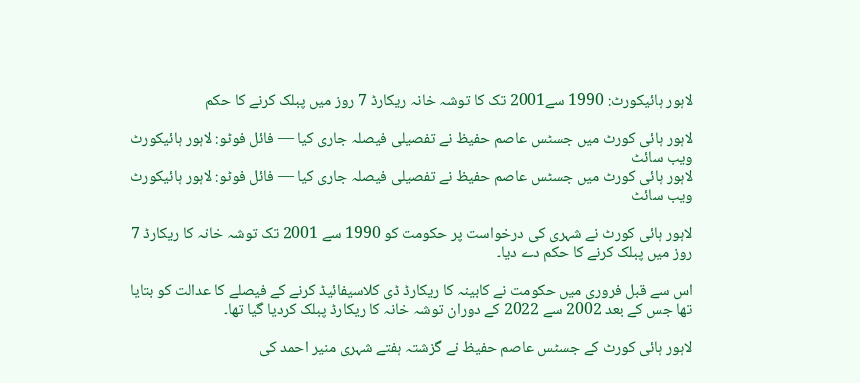لاہور ہائیکورٹ: 1990 سے2001 تک کا توشہ خانہ ریکارڈ 7 روز میں پبلک کرنے کا حکم

لاہور ہائی کورٹ میں جسٹس عاصم حفیظ نے تفصیلی فیصلہ جاری کیا — فائل فوٹو: لاہور ہائیکورٹ ویب سائٹ
لاہور ہائی کورٹ میں جسٹس عاصم حفیظ نے تفصیلی فیصلہ جاری کیا — فائل فوٹو: لاہور ہائیکورٹ ویب سائٹ

لاہور ہائی کورٹ نے شہری کی درخواست پر حکومت کو 1990 سے 2001 تک توشہ خانہ کا ریکارڈ 7 روز میں پبلک کرنے کا حکم دے دیا۔

اس سے قبل فروری میں حکومت نے کابینہ کا ریکارڈ ڈی کلاسیفائیڈ کرنے کے فیصلے کا عدالت کو بتایا تھا جس کے بعد 2002 سے 2022 کے دوران توشہ خانہ کا ریکارڈ پبلک کردیا گیا تھا۔

لاہور ہائی کورٹ کے جسٹس عاصم حفیظ نے گزشتہ ہفتے شہری منیر احمد کی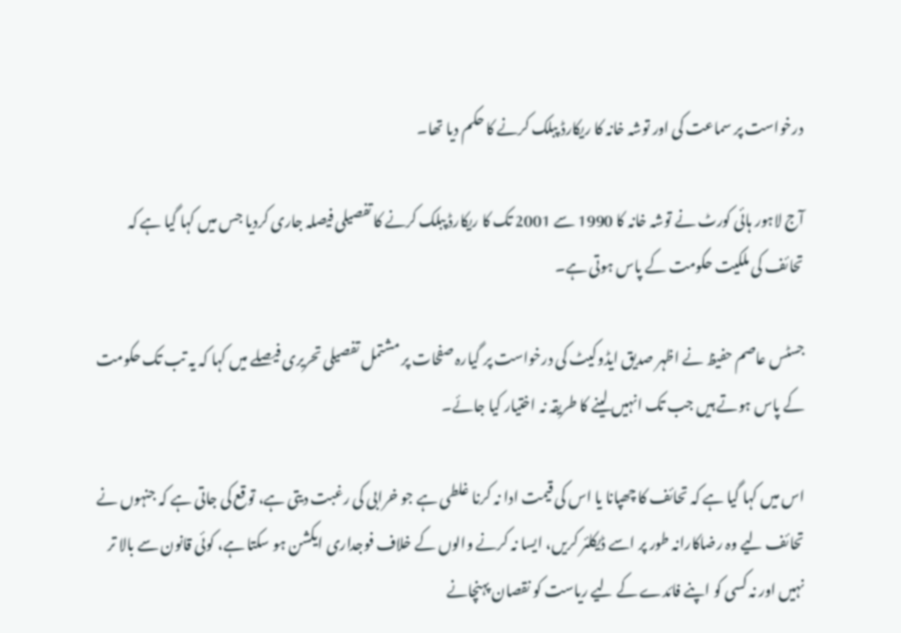درخواست پر سماعت کی اور توشہ خانہ کا ریکارڈ پبلک کرنے کا حکم دیا تھا۔

آج لاہور ہائی کورٹ نے توشہ خانہ کا 1990 سے 2001 تک کا ریکارڈ پبلک کرنے کا تفصیلی فیصلہ جاری کردیا جس میں کہا گیا ہے کہ تحائف کی ملکیت حکومت کے پاس ہوتی ہے۔

جسٹس عاصم حفیظ نے اظہر صدیق ایڈوکیٹ کی درخواست پر گیارہ صفحات پر مشتمل تفصیلی تحریری فیصلے میں کہا کہ یہ تب تک حکومت کے پاس ہوتے ہیں جب تک انہیں لینے کا طریقہ نہ اختیار کیا جائے۔

اس میں کہا گیا ہے کہ تحائف کا چھپانا یا اس کی قیمت ادا نہ کرنا غلطی ہے جو خرابی کی رغبت دیتی ہے، توقع کی جاتی ہے کہ جنہوں نے تحائف لیے وہ رضاکارانہ طور پر اسے ڈیکلئر کریں، ایسا نہ کرنے والوں کے خلاف فوجداری ایکشن ہو سکتا ہے، کوئی قانون سے بالا تر نہیں اور نہ کسی کو اپنے فائدے کے لیے ریاست کو نقصان پہنچانے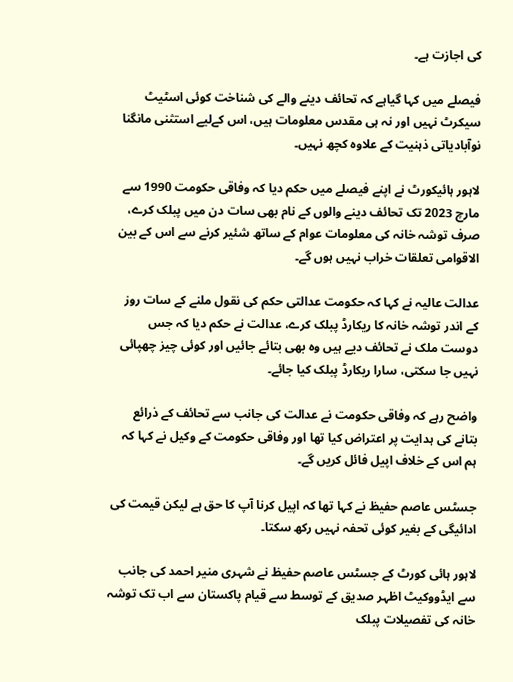کی اجازت ہے۔

فیصلے میں کہا گیاہے کہ تحائف دینے والے کی شناخت کوئی اسٹیٹ سیکرٹ نہیں اور نہ ہی مقدس معلومات ہیں، اس کےلیے استثنی مانگنا نوآبادیاتی ذہنیت کے علاوہ کچھ نہیں۔

لاہور ہائیکورٹ نے اپنے فیصلے میں حکم دیا کہ وفاقی حکومت 1990 سے مارچ 2023 تک تحائف دینے والوں کے نام بھی سات دن میں پبلک کرے، صرف توشہ خانہ کی معلومات عوام کے ساتھ شئیر کرنے سے اس کے بین الاقوامی تعلقات خراب نہیں ہوں گے۔

عدالت عالیہ نے کہا کہ حکومت عدالتی حکم کی نقول ملنے کے سات روز کے اندر توشہ خانہ کا ریکارڈ پبلک کرے، عدالت نے حکم دیا کہ جس دوست ملک نے تحائف دیے ہیں وہ بھی بتائے جائیں اور کوئی چیز چھپائی نہیں جا سکتی، سارا ریکارڈ پبلک کیا جائے۔

واضح رہے کہ وفاقی حکومت نے عدالت کی جانب سے تحائف کے ذرائع بتانے کی ہدایت پر اعتراض کیا تھا اور وفاقی حکومت کے وکیل نے کہا کہ ہم اس کے خلاف اپیل فائل کریں گے۔

جسٹس عاصم حفیظ نے کہا تھا کہ اپیل کرنا آپ کا حق ہے لیکن قیمت کی ادائیگی کے بغیر کوئی تحفہ نہیں رکھ سکتا۔

لاہور ہائی کورٹ کے جسٹس عاصم حفیظ نے شہری منیر احمد کی جانب سے ایڈووکیٹ اظہر صدیق کے توسط سے قیام پاکستان سے اب تک توشہ خانہ کی تفصیلات پبلک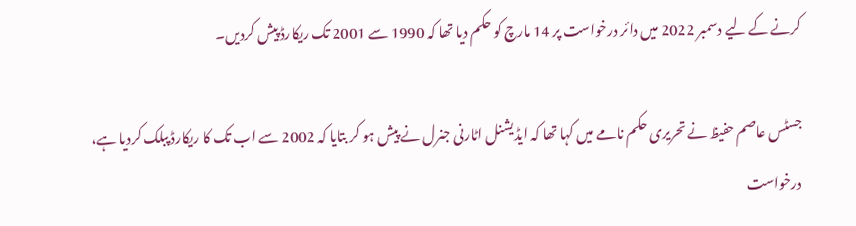کرنے کے لیے دسمبر 2022 میں دائر درخواست پر 14 مارچ کو حکم دیا تھا کہ 1990 سے 2001 تک ریکارڈ پیش کردیں۔

جسٹس عاصم حفیظ نے تحریری حکم نامے میں کہا تھا کہ ایڈیشنل اٹارنی جنرل نے پیش ہو کر بتایا کہ 2002 سے اب تک کا ریکارڈ پبلک کردیا ہے، درخواست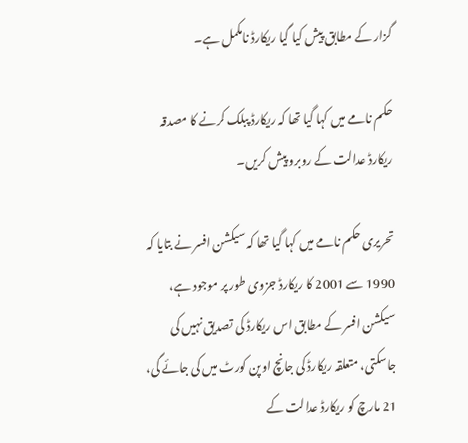گزار کے مطابق پیش کیا گیا ریکارڈ نامکمل ہے۔

حکم نامے میں کہا گیا تھا کہ ریکارڈ پبلک کرنے کا مصدقہ ریکارڈ عدالت کے روبرو پیش کریں۔

تحریری حکم نامے میں کہا گیا تھا کہ سیکشن افسر نے بتایا کہ 1990 سے 2001 کا ریکارڈ جزوی طور پر موجود ہے، سیکشن افسر کے مطابق اس ریکارڈ کی تصدیق نہیں کی جاسکتی، متعلقہ ریکارڈ کی جانچ اوپن کورٹ میں کی جائے گی، 21 مارچ کو ریکارڈ عدالت کے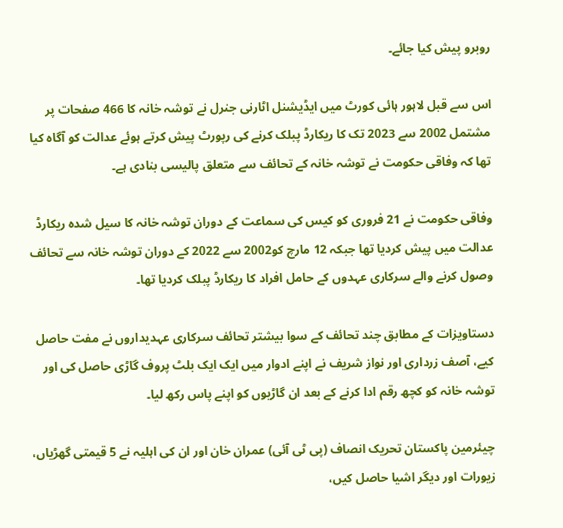روبرو پیش کیا جائے۔

اس سے قبل لاہور ہائی کورٹ میں ایڈیشنل اٹارنی جنرل نے توشہ خانہ کا 466 صفحات پر مشتمل 2002 سے 2023 تک کا ریکارڈ پبلک کرنے کی رپورٹ پیش کرتے ہوئے عدالت کو آگاہ کیا تھا کہ وفاقی حکومت نے توشہ خانہ کے تحائف سے متعلق پالیسی بنادی ہے۔

وفاقی حکومت نے 21 فروری کو کیس کی سماعت کے دوران توشہ خانہ کا سیل شدہ ریکارڈ عدالت میں پیش کردیا تھا جبکہ 12 مارچ کو2002 سے 2022 کے دوران توشہ خانہ سے تحائف وصول کرنے والے سرکاری عہدوں کے حامل افراد کا ریکارڈ پبلک کردیا تھا۔

دستاویزات کے مطابق چند تحائف کے سوا بیشتر تحائف سرکاری عہدیداروں نے مفت حاصل کیے، آصف زرداری اور نواز شریف نے اپنے ادوار میں ایک ایک بلٹ پروف گاڑی حاصل کی اور توشہ خانہ کو کچھ رقم ادا کرنے کے بعد ان گاڑیوں کو اپنے پاس رکھ لیا۔

چیئرمین پاکستان تحریک انصاف (پی ٹی آئی) عمران خان اور ان کی اہلیہ نے 5 قیمتی گھڑیاں، زیورات اور دیگر اشیا حاصل کیں،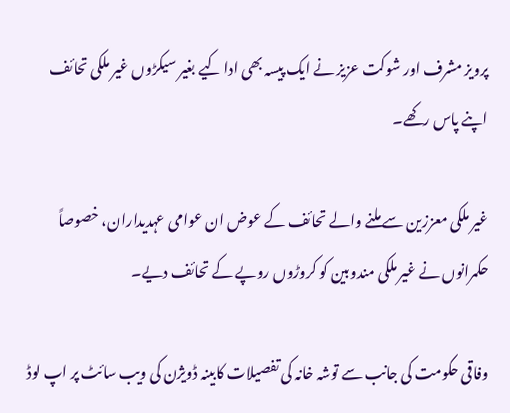پرویز مشرف اور شوکت عزیز نے ایک پیسہ بھی ادا کیے بغیر سیکڑوں غیر ملکی تحائف اپنے پاس رکھے۔

غیر ملکی معززین سے ملنے والے تحائف کے عوض ان عوامی عہدیداران، خصوصاً حکمرانوں نے غیر ملکی مندوبین کو کروڑوں روپے کے تحائف دیے۔

وفاقی حکومت کی جانب سے توشہ خانہ کی تفصیلات کابینہ ڈویژن کی ویب سائٹ پر اپ لوڈ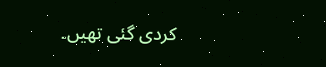کردی گئی تھیں۔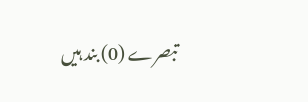تبصرے (0) بند ہیں